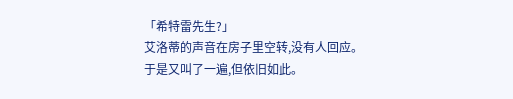「希特雷先生?」
艾洛蒂的声音在房子里空转,没有人回应。
于是又叫了一遍,但依旧如此。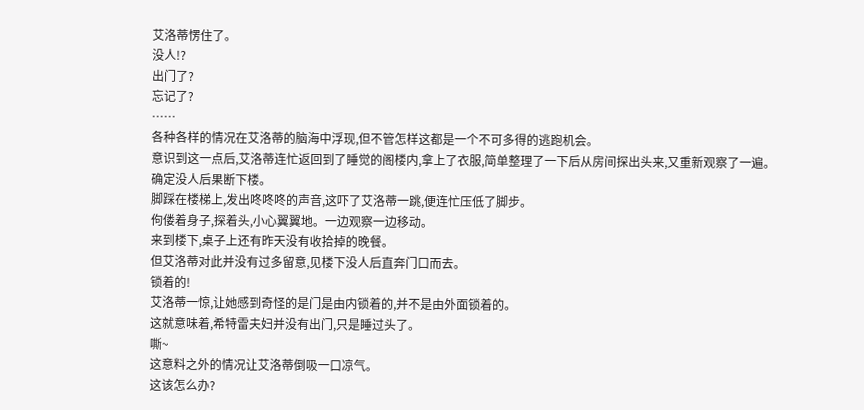艾洛蒂愣住了。
没人!?
出门了?
忘记了?
……
各种各样的情况在艾洛蒂的脑海中浮现,但不管怎样这都是一个不可多得的逃跑机会。
意识到这一点后,艾洛蒂连忙返回到了睡觉的阁楼内,拿上了衣服,简单整理了一下后从房间探出头来,又重新观察了一遍。
确定没人后果断下楼。
脚踩在楼梯上,发出咚咚咚的声音,这吓了艾洛蒂一跳,便连忙压低了脚步。
佝偻着身子,探着头,小心翼翼地。一边观察一边移动。
来到楼下,桌子上还有昨天没有收拾掉的晚餐。
但艾洛蒂对此并没有过多留意,见楼下没人后直奔门口而去。
锁着的!
艾洛蒂一惊,让她感到奇怪的是门是由内锁着的,并不是由外面锁着的。
这就意味着,希特雷夫妇并没有出门,只是睡过头了。
嘶~
这意料之外的情况让艾洛蒂倒吸一口凉气。
这该怎么办?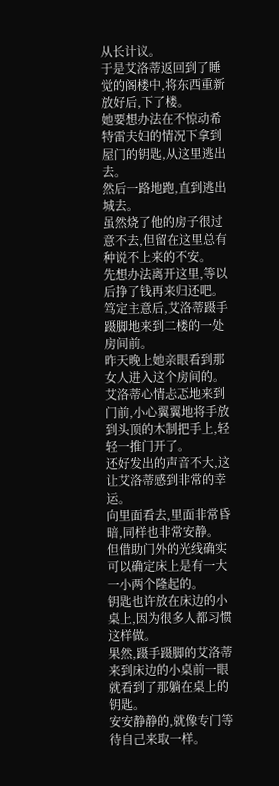从长计议。
于是艾洛蒂返回到了睡觉的阁楼中,将东西重新放好后,下了楼。
她要想办法在不惊动希特雷夫妇的情况下拿到屋门的钥匙,从这里逃出去。
然后一路地跑,直到逃出城去。
虽然烧了他的房子很过意不去,但留在这里总有种说不上来的不安。
先想办法离开这里,等以后挣了钱再来归还吧。
笃定主意后,艾洛蒂蹑手蹑脚地来到二楼的一处房间前。
昨天晚上她亲眼看到那女人进入这个房间的。
艾洛蒂心情忐忑地来到门前,小心翼翼地将手放到头顶的木制把手上,轻轻一推门开了。
还好发出的声音不大,这让艾洛蒂感到非常的幸运。
向里面看去,里面非常昏暗,同样也非常安静。
但借助门外的光线确实可以确定床上是有一大一小两个隆起的。
钥匙也许放在床边的小桌上,因为很多人都习惯这样做。
果然,蹑手蹑脚的艾洛蒂来到床边的小桌前一眼就看到了那躺在桌上的钥匙。
安安静静的,就像专门等待自己来取一样。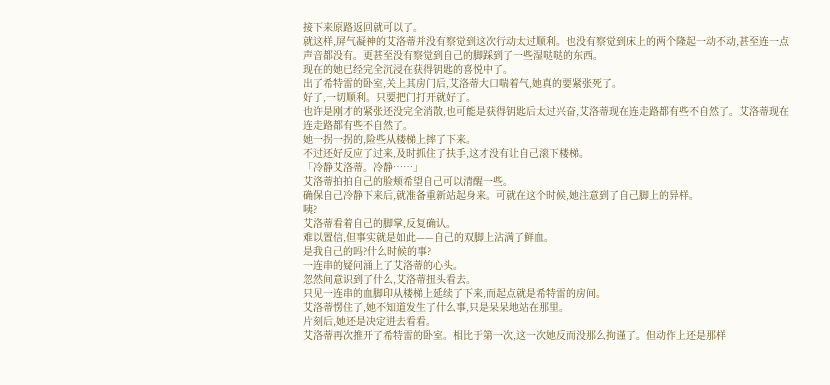接下来原路返回就可以了。
就这样,屏气凝神的艾洛蒂并没有察觉到这次行动太过顺利。也没有察觉到床上的两个隆起一动不动,甚至连一点声音都没有。更甚至没有察觉到自己的脚踩到了一些湿哒哒的东西。
现在的她已经完全沉浸在获得钥匙的喜悦中了。
出了希特雷的卧室,关上其房门后,艾洛蒂大口喘着气,她真的要紧张死了。
好了,一切顺利。只要把门打开就好了。
也许是刚才的紧张还没完全消散,也可能是获得钥匙后太过兴奋,艾洛蒂现在连走路都有些不自然了。艾洛蒂现在连走路都有些不自然了。
她一拐一拐的,险些从楼梯上摔了下来。
不过还好反应了过来,及时抓住了扶手,这才没有让自己滚下楼梯。
「冷静艾洛蒂。冷静……」
艾洛蒂拍拍自己的脸颊希望自己可以清醒一些。
确保自己冷静下来后,就准备重新站起身来。可就在这个时候,她注意到了自己脚上的异样。
咦?
艾洛蒂看着自己的脚掌,反复确认。
难以置信,但事实就是如此——自己的双脚上沾满了鲜血。
是我自己的吗?什么时候的事?
一连串的疑问涌上了艾洛蒂的心头。
忽然间意识到了什么,艾洛蒂扭头看去。
只见一连串的血脚印从楼梯上延续了下来,而起点就是希特雷的房间。
艾洛蒂愣住了,她不知道发生了什么事,只是呆呆地站在那里。
片刻后,她还是决定进去看看。
艾洛蒂再次推开了希特雷的卧室。相比于第一次,这一次她反而没那么拘谨了。但动作上还是那样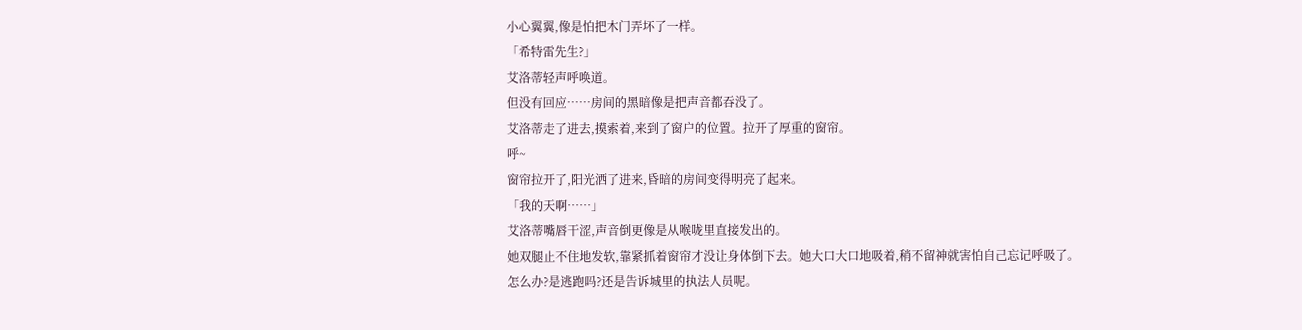小心翼翼,像是怕把木门弄坏了一样。
「希特雷先生?」
艾洛蒂轻声呼唤道。
但没有回应……房间的黑暗像是把声音都吞没了。
艾洛蒂走了进去,摸索着,来到了窗户的位置。拉开了厚重的窗帘。
呼~
窗帘拉开了,阳光洒了进来,昏暗的房间变得明亮了起来。
「我的天啊……」
艾洛蒂嘴唇干涩,声音倒更像是从喉咙里直接发出的。
她双腿止不住地发软,靠紧抓着窗帘才没让身体倒下去。她大口大口地吸着,稍不留神就害怕自己忘记呼吸了。
怎么办?是逃跑吗?还是告诉城里的执法人员呢。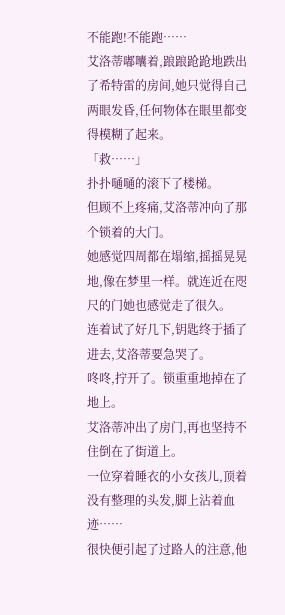不能跑!不能跑……
艾洛蒂嘟囔着,踉踉跄跄地跌出了希特雷的房间,她只觉得自己两眼发昏,任何物体在眼里都变得模糊了起来。
「救……」
扑扑嗵嗵的滚下了楼梯。
但顾不上疼痛,艾洛蒂冲向了那个锁着的大门。
她感觉四周都在塌缩,摇摇晃晃地,像在梦里一样。就连近在咫尺的门她也感觉走了很久。
连着试了好几下,钥匙终于插了进去,艾洛蒂要急哭了。
咚咚,拧开了。锁重重地掉在了地上。
艾洛蒂冲出了房门,再也坚持不住倒在了街道上。
一位穿着睡衣的小女孩儿,顶着没有整理的头发,脚上沾着血迹……
很快便引起了过路人的注意,他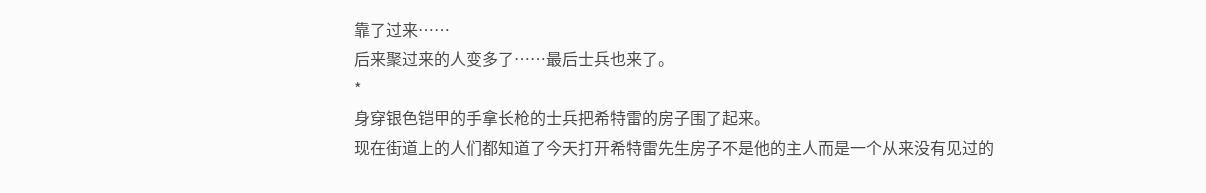靠了过来……
后来聚过来的人变多了……最后士兵也来了。
*
身穿银色铠甲的手拿长枪的士兵把希特雷的房子围了起来。
现在街道上的人们都知道了今天打开希特雷先生房子不是他的主人而是一个从来没有见过的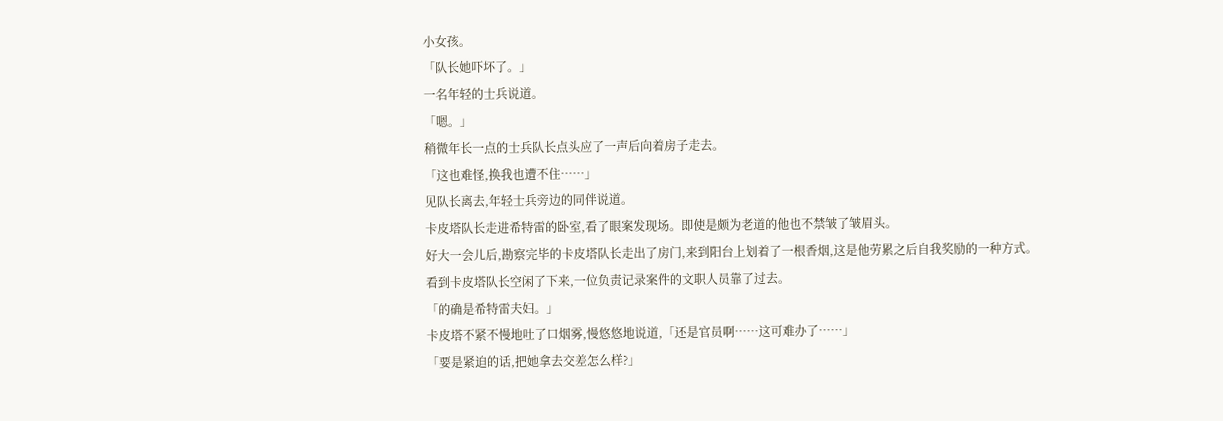小女孩。
「队长她吓坏了。」
一名年轻的士兵说道。
「嗯。」
稍微年长一点的士兵队长点头应了一声后向着房子走去。
「这也难怪,换我也遭不住……」
见队长离去,年轻士兵旁边的同伴说道。
卡皮塔队长走进希特雷的卧室,看了眼案发现场。即使是颇为老道的他也不禁皱了皱眉头。
好大一会儿后,勘察完毕的卡皮塔队长走出了房门,来到阳台上划着了一根香烟,这是他劳累之后自我奖励的一种方式。
看到卡皮塔队长空闲了下来,一位负责记录案件的文职人员靠了过去。
「的确是希特雷夫妇。」
卡皮塔不紧不慢地吐了口烟雾,慢悠悠地说道,「还是官员啊……这可难办了……」
「要是紧迫的话,把她拿去交差怎么样?」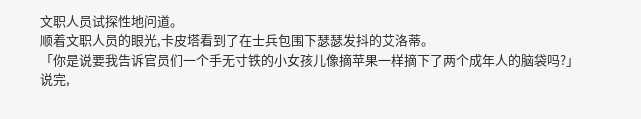文职人员试探性地问道。
顺着文职人员的眼光,卡皮塔看到了在士兵包围下瑟瑟发抖的艾洛蒂。
「你是说要我告诉官员们一个手无寸铁的小女孩儿像摘苹果一样摘下了两个成年人的脑袋吗?」
说完,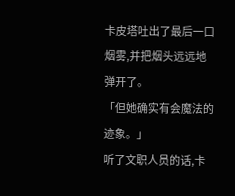卡皮塔吐出了最后一口烟雾,并把烟头远远地弹开了。
「但她确实有会魔法的迹象。」
听了文职人员的话,卡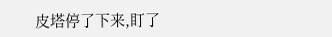皮塔停了下来,盯了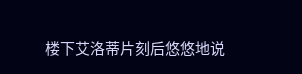楼下艾洛蒂片刻后悠悠地说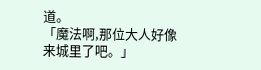道。
「魔法啊,那位大人好像来城里了吧。」